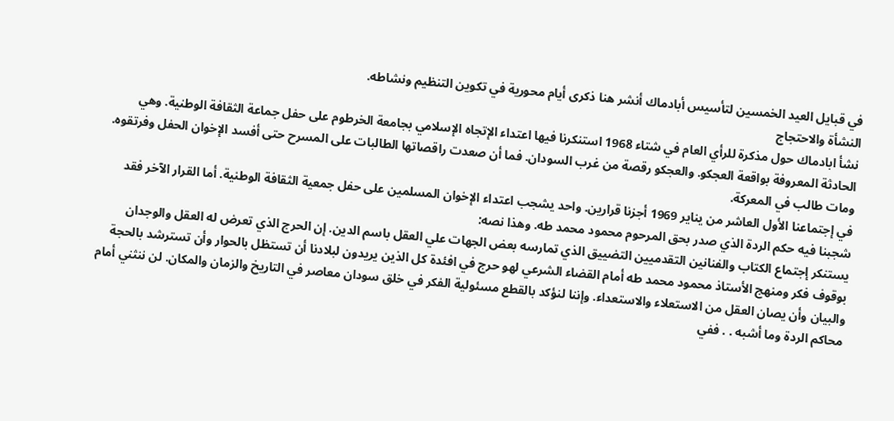في قبايل العيد الخمسين لتأسيس أبادماك أنشر هنا ذكرى أيام محورية في تكوين التنظيم ونشاطه.
النشأة والاحتجاج
نشأ ابادماك حول مذكرة للرأي العام في شتاء 1968 استنكرنا فيها اعتداء الإتجاه الإسلامي بجامعة الخرطوم على حفل جماعة الثقافة الوطنية. وهي الحادثة المعروفة بواقعة العجكو. والعجكو رقصة من غرب السودان. فما أن صعدت راقصاتها الطالبات على المسرح حتى أفسد الإخوان الحفل وفرتقوه. ومات طالب في المعركة.
في إجتماعنا الأول العاشر من يناير 1969 أجزنا قرارين. واحد يشجب اعتداء الإخوان المسلمين على حفل جمعية الثقافة الوطنية. أما القرار الآخر فقد شجبنا فيه حكم الردة الذي صدر بحق المرحوم محمود محمد طه. وهذا نصه:
يستنكر إجتماع الكتاب والفنانين التقدميين التضييق الذي تمارسه بعض الجهات علي العقل باسم الدين. إن الحرج الذي تعرض له العقل والوجدان بوقوف فكر ومنهج الأستاذ محمود محمد طه أمام القضاء الشرعي لهو حرج في افئدة كل الذين يريدون لبلادنا أن تستظل بالحوار وأن تسترشد بالحجة والبيان وأن يصان العقل من الاستعلاء والاستعداء. وإننا لنؤكد بالقطع مسئولية الفكر في خلق سودان معاصر في التاريخ والزمان والمكان. لن ننثني أمام محاكم الردة وما أشبه . . ففي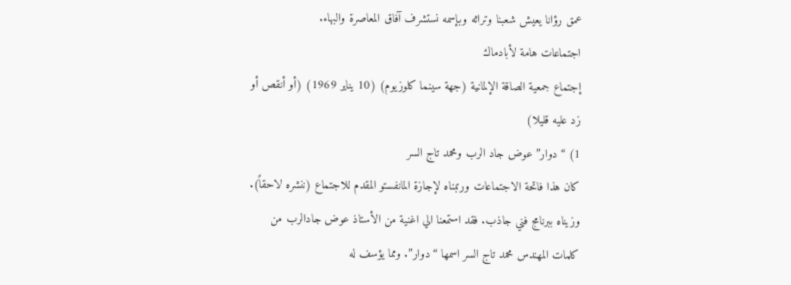عمق رؤانا يعيش شعبنا وتراثه وبإسمه نستشرف آفاق المعاصرة والبهاء.
اجتماعات هامة لأبادماك
إجتماع جمعية الصاقة الإلمانية (جهة سينما كلوزيوم) (10 يناير 1969) (أو أنقص أو زد عليه قليلا)
1) “دوار” عوض جاد الرب ومحمد تاج السر
كان هذا فاتحة الاجتماعات ورتبناه لإجازة المانفستو المقدم للاجتماع (ننشره لاحقاً). وزيناه ببرنامج فني جاذب. فقد استمعنا الي اغنية من الأستاذ عوض جادالرب من كلمات المهندس محمد تاج السر اسمها “دوار”. ومما يؤسف له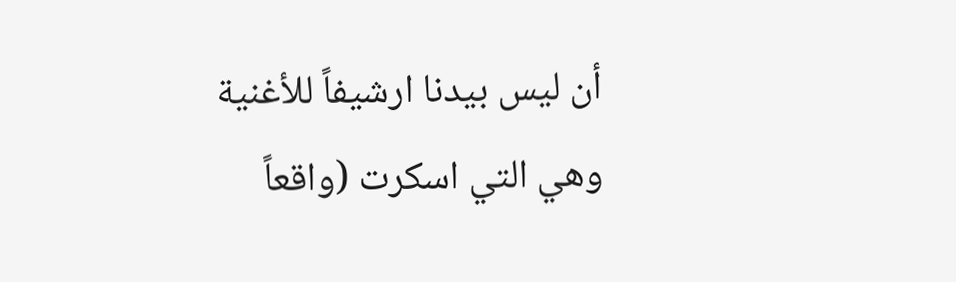أن ليس بيدنا ارشيفاً للأغنية وهي التي اسكرت (واقعاً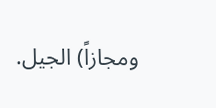ومجازاً) الجيل.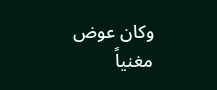وكان عوض مغنياً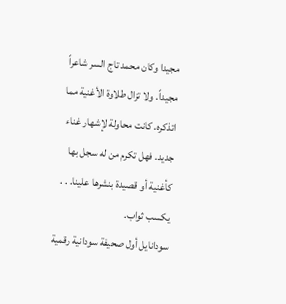مجيدا وكان محمد تاج السر شاعراً مجيداً. ولا تزال طلاوة الأغنية مما اتذكره. كانت محاولة لإشهار غناء جديد. فهل تكرم من له سجل بها كأغنية أو قصيدة بنشرها علينا. . . يكسب ثواب.
سودانايل أول صحيفة سودانية رقمية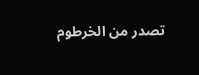تصدر من الخرطوم